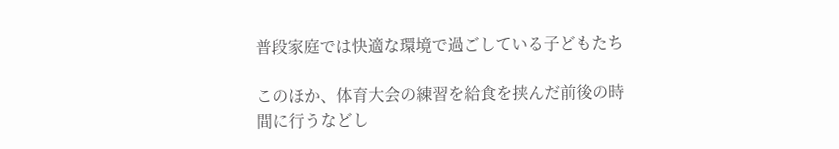普段家庭では快適な環境で過ごしている子どもたち

このほか、体育大会の練習を給食を挟んだ前後の時間に行うなどし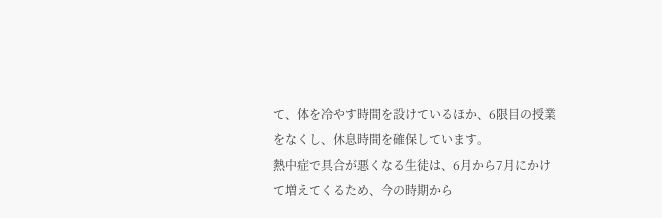て、体を冷やす時間を設けているほか、6限目の授業をなくし、休息時間を確保しています。
熱中症で具合が悪くなる生徒は、6月から7月にかけて増えてくるため、今の時期から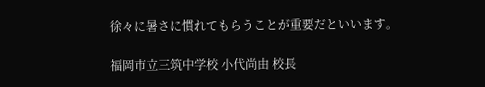徐々に暑さに慣れてもらうことが重要だといいます。

福岡市立三筑中学校 小代尚由 校長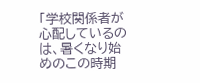「学校関係者が心配しているのは、暑くなり始めのこの時期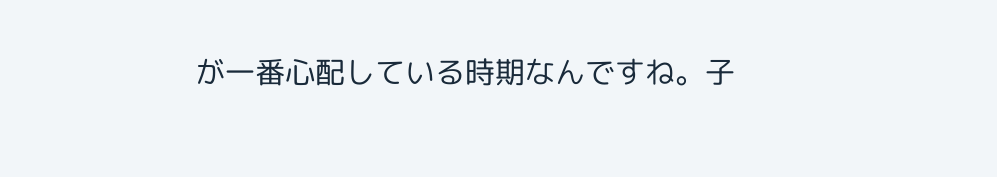が一番心配している時期なんですね。子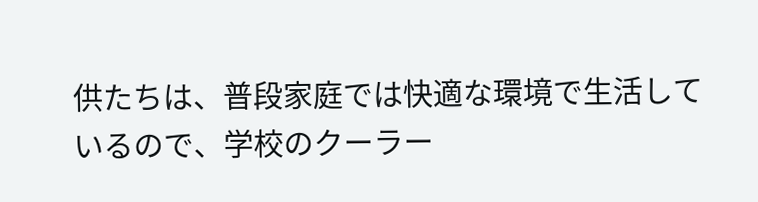供たちは、普段家庭では快適な環境で生活しているので、学校のクーラー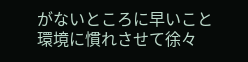がないところに早いこと環境に慣れさせて徐々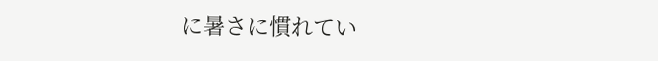に暑さに慣れてい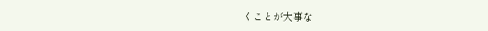くことが大事な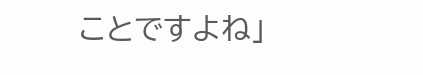ことですよね」